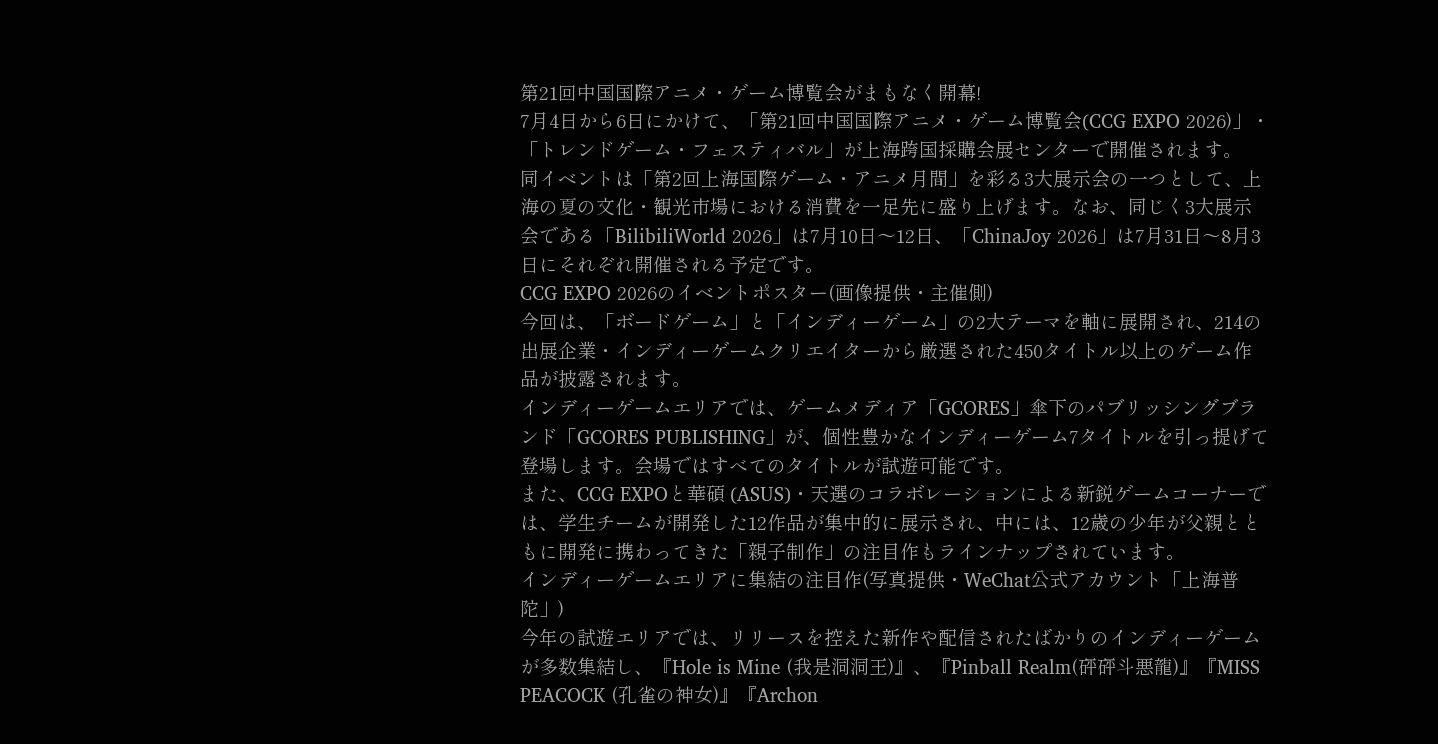第21回中国国際アニメ・ゲーム博覧会がまもなく開幕!
7月4日から6日にかけて、「第21回中国国際アニメ・ゲーム博覧会(CCG EXPO 2026)」・「トレンドゲーム・フェスティバル」が上海跨国採購会展センターで開催されます。
同イベントは「第2回上海国際ゲーム・アニメ月間」を彩る3大展示会の一つとして、上海の夏の文化・観光市場における消費を一足先に盛り上げます。なお、同じく3大展示会である「BilibiliWorld 2026」は7月10日〜12日、「ChinaJoy 2026」は7月31日〜8月3日にそれぞれ開催される予定です。
CCG EXPO 2026のイベントポスター(画像提供・主催側)
今回は、「ボードゲーム」と「インディーゲーム」の2大テーマを軸に展開され、214の出展企業・インディーゲームクリエイターから厳選された450タイトル以上のゲーム作品が披露されます。
インディーゲームエリアでは、ゲームメディア「GCORES」傘下のパブリッシングブランド「GCORES PUBLISHING」が、個性豊かなインディーゲーム7タイトルを引っ提げて登場します。会場ではすべてのタイトルが試遊可能です。
また、CCG EXPOと華碩 (ASUS)・天選のコラボレーションによる新鋭ゲームコーナーでは、学生チームが開発した12作品が集中的に展示され、中には、12歳の少年が父親とともに開発に携わってきた「親子制作」の注目作もラインナップされています。
インディーゲームエリアに集結の注目作(写真提供・WeChat公式アカウント「上海普陀」)
今年の試遊エリアでは、リリースを控えた新作や配信されたばかりのインディーゲームが多数集結し、『Hole is Mine (我是洞洞王)』、『Pinball Realm(砰砰斗悪龍)』『MISS PEACOCK (孔雀の神女)』『Archon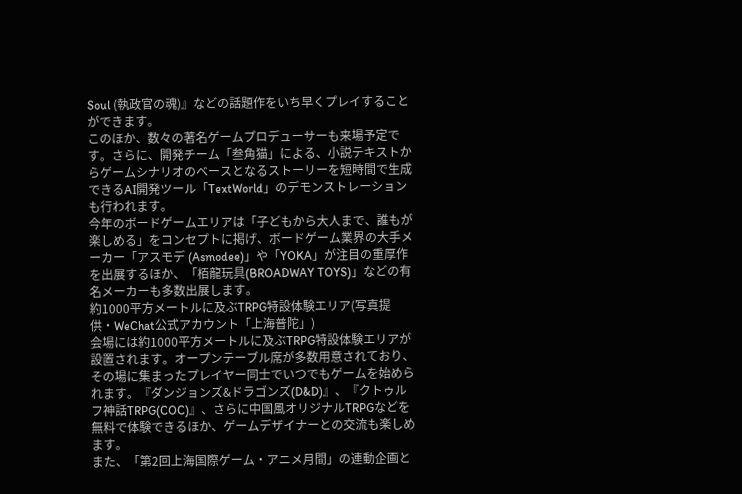Soul (執政官の魂)』などの話題作をいち早くプレイすることができます。
このほか、数々の著名ゲームプロデューサーも来場予定です。さらに、開発チーム「叁角猫」による、小説テキストからゲームシナリオのベースとなるストーリーを短時間で生成できるAI開発ツール「TextWorld」のデモンストレーションも行われます。
今年のボードゲームエリアは「子どもから大人まで、誰もが楽しめる」をコンセプトに掲げ、ボードゲーム業界の大手メーカー「アスモデ (Asmodee)」や「YOKA」が注目の重厚作を出展するほか、「栢龍玩具(BROADWAY TOYS)」などの有名メーカーも多数出展します。
約1000平方メートルに及ぶTRPG特設体験エリア(写真提供・WeChat公式アカウント「上海普陀」)
会場には約1000平方メートルに及ぶTRPG特設体験エリアが設置されます。オープンテーブル席が多数用意されており、その場に集まったプレイヤー同士でいつでもゲームを始められます。『ダンジョンズ&ドラゴンズ(D&D)』、『クトゥルフ神話TRPG(COC)』、さらに中国風オリジナルTRPGなどを無料で体験できるほか、ゲームデザイナーとの交流も楽しめます。
また、「第2回上海国際ゲーム・アニメ月間」の連動企画と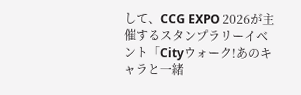して、CCG EXPO 2026が主催するスタンプラリーイベント「Cityウォーク!あのキャラと一緒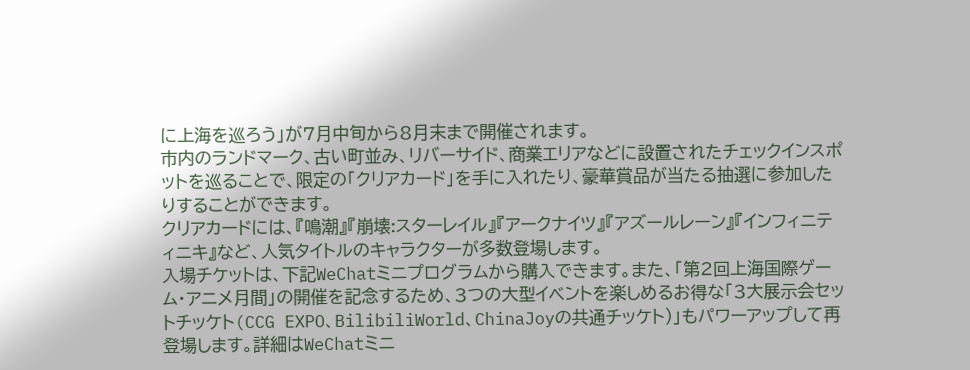に上海を巡ろう」が7月中旬から8月末まで開催されます。
市内のランドマーク、古い町並み、リバーサイド、商業エリアなどに設置されたチェックインスポットを巡ることで、限定の「クリアカード」を手に入れたり、豪華賞品が当たる抽選に参加したりすることができます。
クリアカードには、『鳴潮』『崩壊:スターレイル』『アークナイツ』『アズールレーン』『インフィニティニキ』など、人気タイトルのキャラクターが多数登場します。
入場チケットは、下記WeChatミニプログラムから購入できます。また、「第2回上海国際ゲーム・アニメ月間」の開催を記念するため、3つの大型イベントを楽しめるお得な「3大展示会セットチッケト(CCG EXPO、BilibiliWorld、ChinaJoyの共通チッケト)」もパワーアップして再登場します。詳細はWeChatミニ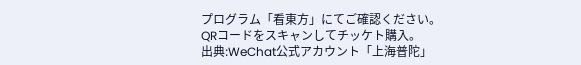プログラム「看東方」にてご確認ください。
QRコードをスキャンしてチッケト購入。
出典:WeChat公式アカウント「上海普陀」